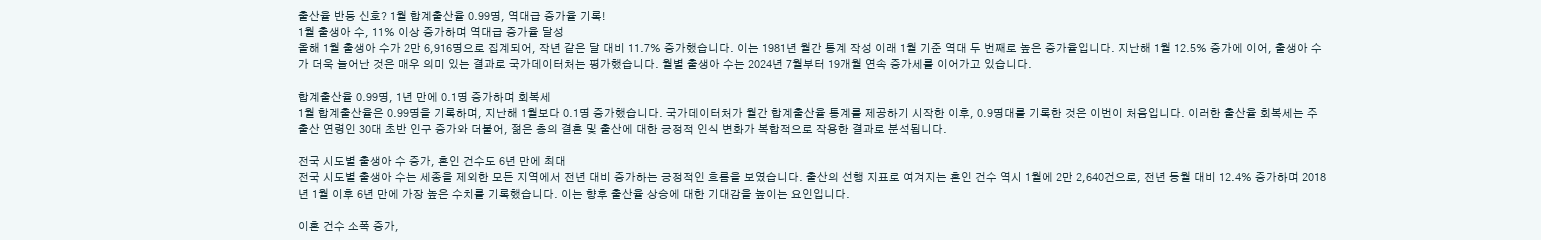출산율 반등 신호? 1월 합계출산율 0.99명, 역대급 증가율 기록!
1월 출생아 수, 11% 이상 증가하며 역대급 증가율 달성
올해 1월 출생아 수가 2만 6,916명으로 집계되어, 작년 같은 달 대비 11.7% 증가했습니다. 이는 1981년 월간 통계 작성 이래 1월 기준 역대 두 번째로 높은 증가율입니다. 지난해 1월 12.5% 증가에 이어, 출생아 수가 더욱 늘어난 것은 매우 의미 있는 결과로 국가데이터처는 평가했습니다. 월별 출생아 수는 2024년 7월부터 19개월 연속 증가세를 이어가고 있습니다.

합계출산율 0.99명, 1년 만에 0.1명 증가하며 회복세
1월 합계출산율은 0.99명을 기록하며, 지난해 1월보다 0.1명 증가했습니다. 국가데이터처가 월간 합계출산율 통계를 제공하기 시작한 이후, 0.9명대를 기록한 것은 이번이 처음입니다. 이러한 출산율 회복세는 주 출산 연령인 30대 초반 인구 증가와 더불어, 젊은 층의 결혼 및 출산에 대한 긍정적 인식 변화가 복합적으로 작용한 결과로 분석됩니다.

전국 시도별 출생아 수 증가, 혼인 건수도 6년 만에 최대
전국 시도별 출생아 수는 세종을 제외한 모든 지역에서 전년 대비 증가하는 긍정적인 흐름을 보였습니다. 출산의 선행 지표로 여겨지는 혼인 건수 역시 1월에 2만 2,640건으로, 전년 동월 대비 12.4% 증가하며 2018년 1월 이후 6년 만에 가장 높은 수치를 기록했습니다. 이는 향후 출산율 상승에 대한 기대감을 높이는 요인입니다.

이혼 건수 소폭 증가,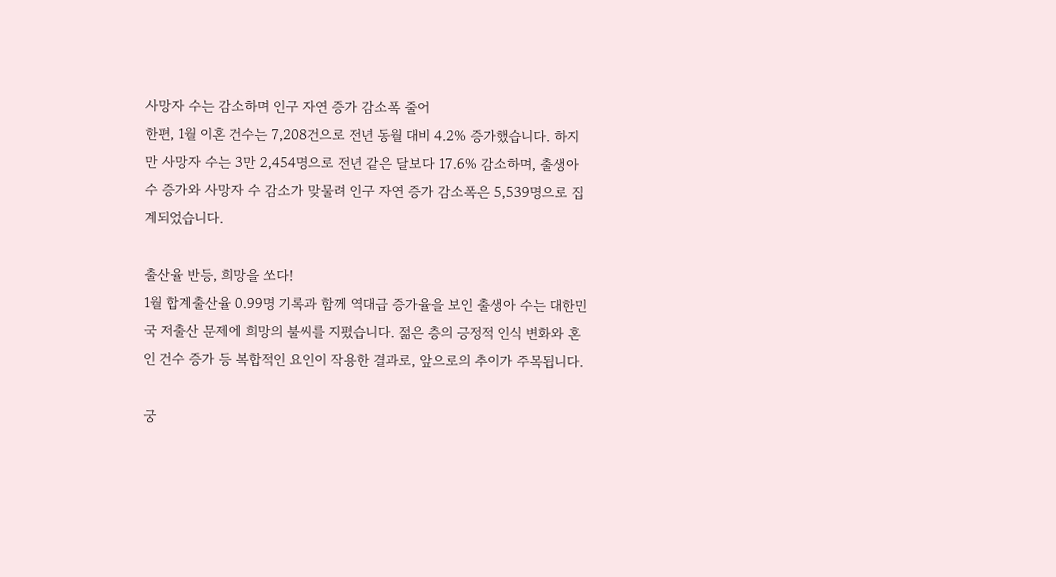사망자 수는 감소하며 인구 자연 증가 감소폭 줄어
한편, 1월 이혼 건수는 7,208건으로 전년 동월 대비 4.2% 증가했습니다. 하지만 사망자 수는 3만 2,454명으로 전년 같은 달보다 17.6% 감소하며, 출생아 수 증가와 사망자 수 감소가 맞물려 인구 자연 증가 감소폭은 5,539명으로 집계되었습니다.

출산율 반등, 희망을 쏘다!
1월 합계출산율 0.99명 기록과 함께 역대급 증가율을 보인 출생아 수는 대한민국 저출산 문제에 희망의 불씨를 지폈습니다. 젊은 층의 긍정적 인식 변화와 혼인 건수 증가 등 복합적인 요인이 작용한 결과로, 앞으로의 추이가 주목됩니다.

궁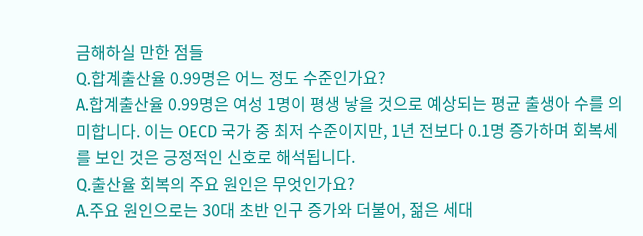금해하실 만한 점들
Q.합계출산율 0.99명은 어느 정도 수준인가요?
A.합계출산율 0.99명은 여성 1명이 평생 낳을 것으로 예상되는 평균 출생아 수를 의미합니다. 이는 OECD 국가 중 최저 수준이지만, 1년 전보다 0.1명 증가하며 회복세를 보인 것은 긍정적인 신호로 해석됩니다.
Q.출산율 회복의 주요 원인은 무엇인가요?
A.주요 원인으로는 30대 초반 인구 증가와 더불어, 젊은 세대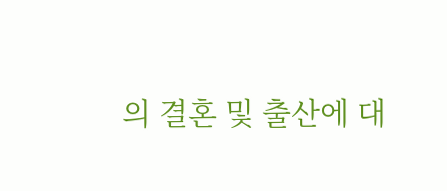의 결혼 및 출산에 대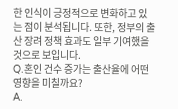한 인식이 긍정적으로 변화하고 있는 점이 분석됩니다. 또한, 정부의 출산 장려 정책 효과도 일부 기여했을 것으로 보입니다.
Q.혼인 건수 증가는 출산율에 어떤 영향을 미칠까요?
A.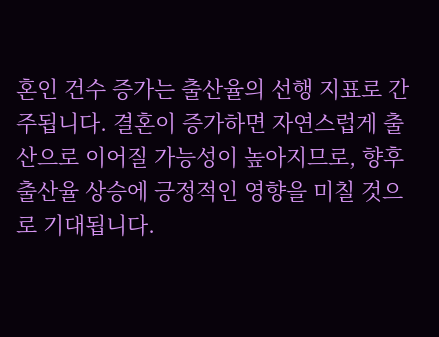혼인 건수 증가는 출산율의 선행 지표로 간주됩니다. 결혼이 증가하면 자연스럽게 출산으로 이어질 가능성이 높아지므로, 향후 출산율 상승에 긍정적인 영향을 미칠 것으로 기대됩니다.